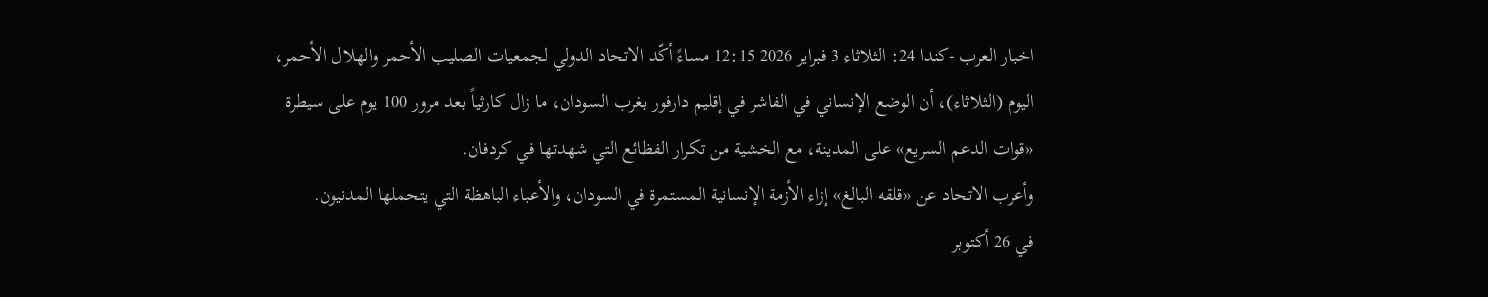اخبار العرب -كندا 24: الثلاثاء 3 فبراير 2026 12:15 مساءً أكّد الاتحاد الدولي لجمعيات الصليب الأحمر والهلال الأحمر، اليوم (الثلاثاء)، أن الوضع الإنساني في الفاشر في إقليم دارفور بغرب السودان، ما زال كارثياً بعد مرور 100 يوم على سيطرة «قوات الدعم السريع» على المدينة، مع الخشية من تكرار الفظائع التي شهدتها في كردفان.
وأعرب الاتحاد عن «قلقه البالغ» إزاء الأزمة الإنسانية المستمرة في السودان، والأعباء الباهظة التي يتحملها المدنيون.
في 26 أكتوبر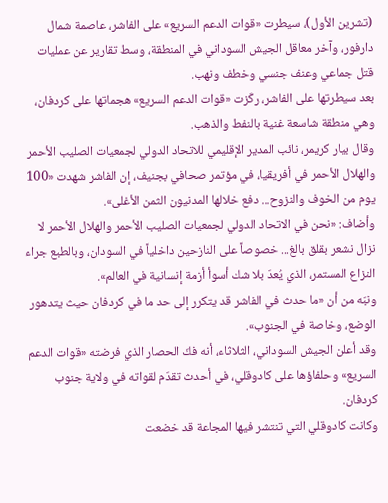(تشرين الأول)، سيطرت «قوات الدعم السريع» على الفاشر، عاصمة شمال دارفور، وآخر معاقل الجيش السوداني في المنطقة، وسط تقارير عن عمليات قتل جماعي وعنف جنسي وخطف ونهب.
بعد سيطرتها على الفاشر، ركّزت «قوات الدعم السريع» هجماتها على كردفان، وهي منطقة شاسعة غنية بالنفط والذهب.
وقال بيار كريمر، نائب المدير الإقليمي للاتحاد الدولي لجمعيات الصليب الأحمر والهلال الأحمر في أفريقيا، في مؤتمر صحافي بجنيف، إن الفاشر شهدت «100 يوم من الخوف والنزوح... دفع خلالها المدنيون الثمن الأغلى».
وأضاف: «نحن في الاتحاد الدولي لجمعيات الصليب الأحمر والهلال الأحمر لا نزال نشعر بقلق بالغ... خصوصاً على النازحين داخلياً في السودان، وبالطبع جراء النزاع المستمر، الذي يُعدّ بلا شك أسوأ أزمة إنسانية في العالم».
ونبّه من أن «ما حدث في الفاشر قد يتكرر إلى حد ما في كردفان حيث يتدهور الوضع، وخاصة في الجنوب».
وقد أعلن الجيش السوداني، الثلاثاء، أنه فكّ الحصار الذي فرضته «قوات الدعم السريع» وحلفاؤها على كادوقلي، في أحدث تقدّم لقواته في ولاية جنوب كردفان.
وكانت كادوقلي التي تنتشر فيها المجاعة قد خضعت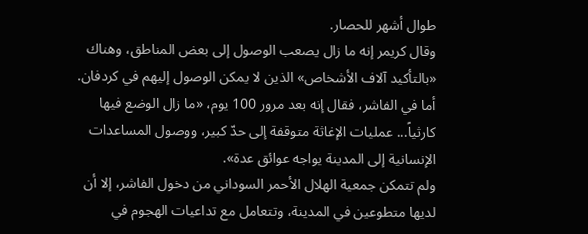طوال أشهر للحصار.
وقال كريمر إنه ما زال يصعب الوصول إلى بعض المناطق، وهناك «بالتأكيد آلاف الأشخاص» الذين لا يمكن الوصول إليهم في كردفان.
أما في الفاشر، فقال إنه بعد مرور 100 يوم، «ما زال الوضع فيها كارثياً... عمليات الإغاثة متوقفة إلى حدّ كبير، ووصول المساعدات الإنسانية إلى المدينة يواجه عوائق عدة».
ولم تتمكن جمعية الهلال الأحمر السوداني من دخول الفاشر، إلا أن لديها متطوعين في المدينة، وتتعامل مع تداعيات الهجوم في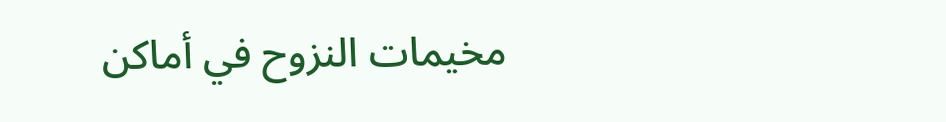مخيمات النزوح في أماكن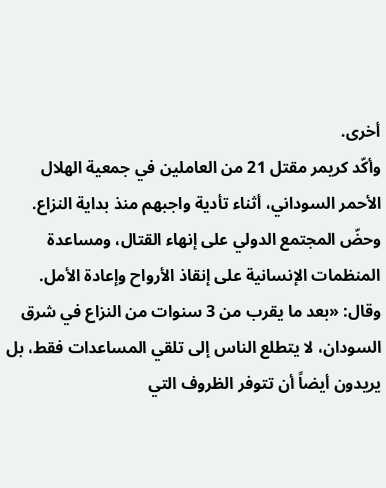أخرى.
وأكّد كريمر مقتل 21 من العاملين في جمعية الهلال الأحمر السوداني، أثناء تأدية واجبهم منذ بداية النزاع.
وحضّ المجتمع الدولي على إنهاء القتال، ومساعدة المنظمات الإنسانية على إنقاذ الأرواح وإعادة الأمل.
وقال: «بعد ما يقرب من 3 سنوات من النزاع في شرق السودان، لا يتطلع الناس إلى تلقي المساعدات فقط، بل يريدون أيضاً أن تتوفر الظروف التي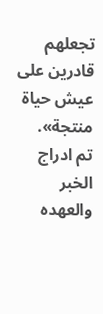تجعلهم قادرين على عيش حياة منتجة».
تم ادراج الخبر والعهده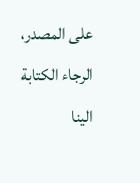على المصدر، الرجاء الكتابة الينا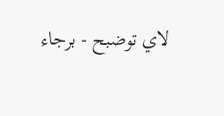لاي توضبح - برجاء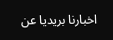اخبارنا بريديا عن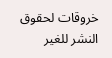خروقات لحقوق النشر للغير